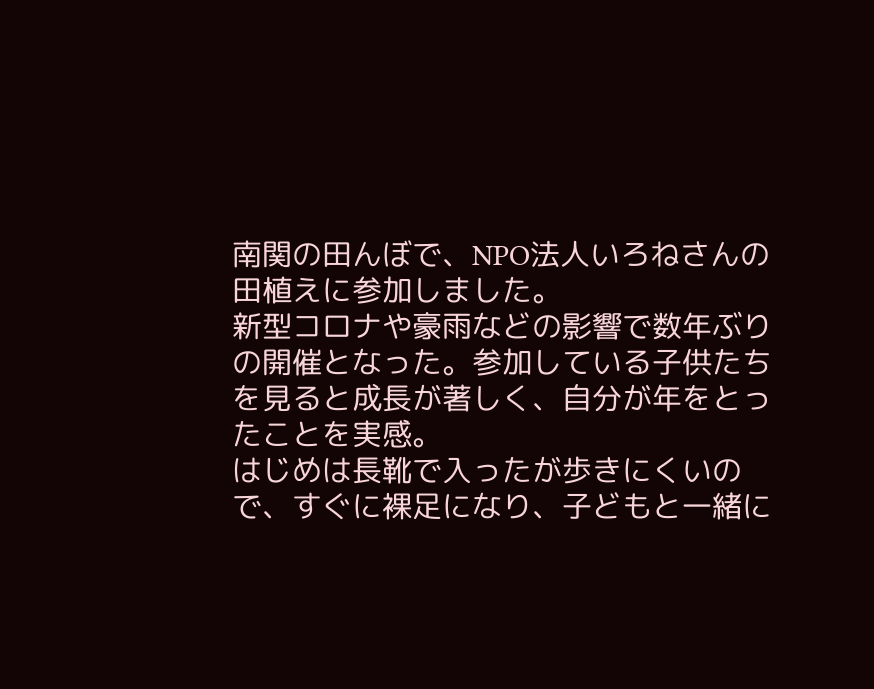南関の田んぼで、NPO法人いろねさんの田植えに参加しました。
新型コロナや豪雨などの影響で数年ぶりの開催となった。参加している子供たちを見ると成長が著しく、自分が年をとったことを実感。
はじめは長靴で入ったが歩きにくいので、すぐに裸足になり、子どもと一緒に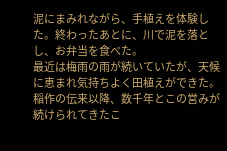泥にまみれながら、手植えを体験した。終わったあとに、川で泥を落とし、お弁当を食べた。
最近は梅雨の雨が続いていたが、天候に恵まれ気持ちよく田植えができた。
稲作の伝来以降、数千年とこの営みが続けられてきたこ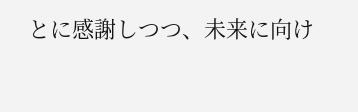とに感謝しつつ、未来に向け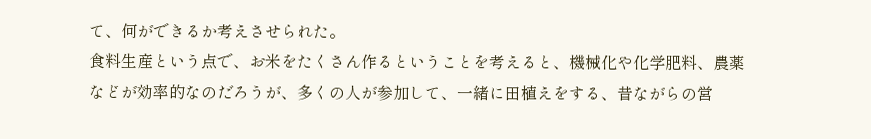て、何ができるか考えさせられた。
食料生産という点で、お米をたくさん作るということを考えると、機械化や化学肥料、農薬などが効率的なのだろうが、多くの人が参加して、一緒に田植えをする、昔ながらの営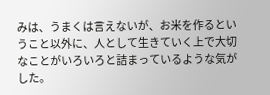みは、うまくは言えないが、お米を作るということ以外に、人として生きていく上で大切なことがいろいろと詰まっているような気がした。